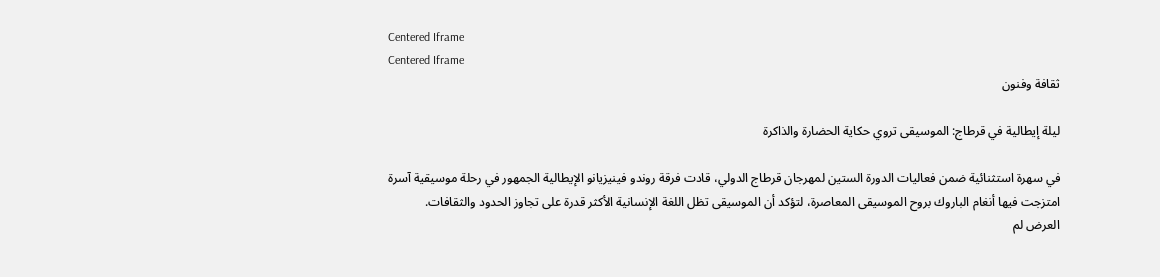Centered Iframe
Centered Iframe
ثقافة وفنون

ليلة إيطالية في قرطاج: الموسيقى تروي حكاية الحضارة والذاكرة

في سهرة استثنائية ضمن فعاليات الدورة الستين لمهرجان قرطاج الدولي، قادت فرقة روندو فينيزيانو الإيطالية الجمهور في رحلة موسيقية آسرة امتزجت فيها أنغام الباروك بروح الموسيقى المعاصرة، لتؤكد أن الموسيقى تظل اللغة الإنسانية الأكثر قدرة على تجاوز الحدود والثقافات.
العرض لم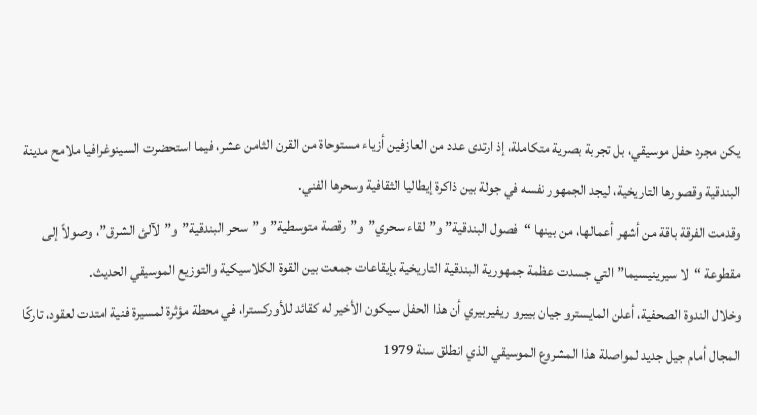يكن مجرد حفل موسيقي، بل تجربة بصرية متكاملة، إذ ارتدى عدد من العازفين أزياء مستوحاة من القرن الثامن عشر، فيما استحضرت السينوغرافيا ملامح مدينة البندقية وقصورها التاريخية، ليجد الجمهور نفسه في جولة بين ذاكرة إيطاليا الثقافية وسحرها الفني.
وقدمت الفرقة باقة من أشهر أعمالها، من بينها “فصول البندقية” و”لقاء سحري”و”رقصة متوسطية”و”سحر البندقية”و”لآلئ الشرق”، وصولاً إلى مقطوعة “لا سيرينيسيما” التي جسدت عظمة جمهورية البندقية التاريخية بإيقاعات جمعت بين القوة الكلاسيكية والتوزيع الموسيقي الحديث.
وخلال الندوة الصحفية، أعلن المايسترو جيان بييرو ريفيربيري أن هذا الحفل سيكون الأخير له كقائد للأوركسترا، في محطة مؤثرة لمسيرة فنية امتدت لعقود، تاركًا المجال أمام جيل جديد لمواصلة هذا المشروع الموسيقي الذي انطلق سنة 1979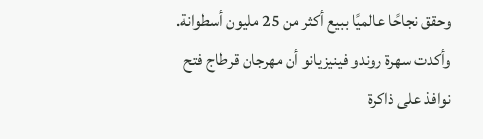وحقق نجاحًا عالميًا ببيع أكثر من 25 مليون أسطوانة.
وأكدت سهرة روندو فينيزيانو أن مهرجان قرطاج فتح نوافذ على ذاكرة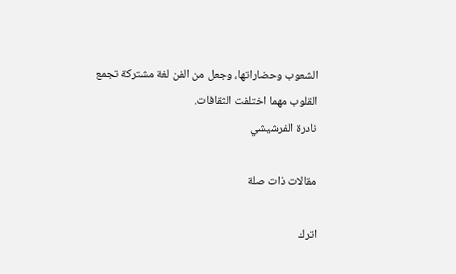الشعوب وحضاراتها، وجعل من الفن لغة مشتركة تجمع القلوب مهما اختلفت الثقافات.
نادرة الفرشيشي

مقالات ذات صلة

اترك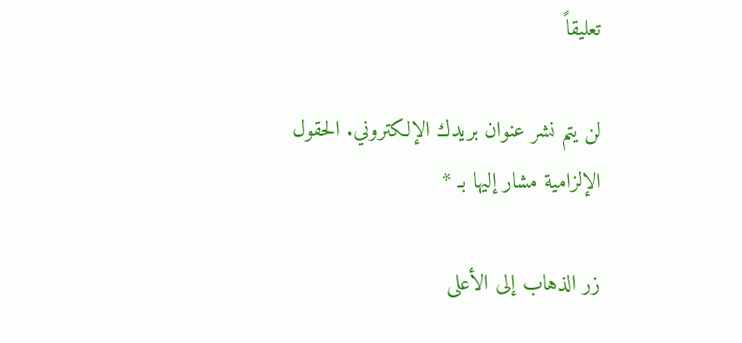تعليقاً

لن يتم نشر عنوان بريدك الإلكتروني. الحقول الإلزامية مشار إليها بـ *

زر الذهاب إلى الأعلى